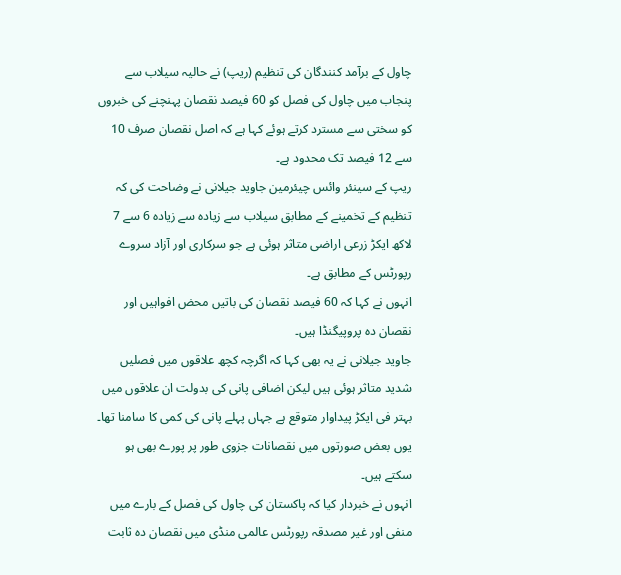چاول کے برآمد کنندگان کی تنظیم (ریپ) نے حالیہ سیلاب سے پنجاب میں چاول کی فصل کو 60 فیصد نقصان پہنچنے کی خبروں کو سختی سے مسترد کرتے ہوئے کہا ہے کہ اصل نقصان صرف 10 سے 12 فیصد تک محدود ہے۔
ریپ کے سینئر وائس چیئرمین جاوید جیلانی نے وضاحت کی کہ تنظیم کے تخمینے کے مطابق سیلاب سے زیادہ سے زیادہ 6 سے 7 لاکھ ایکڑ زرعی اراضی متاثر ہوئی ہے جو سرکاری اور آزاد سروے رپورٹس کے مطابق ہے۔
انہوں نے کہا کہ 60 فیصد نقصان کی باتیں محض افواہیں اور نقصان دہ پروپیگنڈا ہیں۔
جاوید جیلانی نے یہ بھی کہا کہ اگرچہ کچھ علاقوں میں فصلیں شدید متاثر ہوئی ہیں لیکن اضافی پانی کی بدولت ان علاقوں میں بہتر فی ایکڑ پیداوار متوقع ہے جہاں پہلے پانی کی کمی کا سامنا تھا۔ یوں بعض صورتوں میں نقصانات جزوی طور پر پورے بھی ہو سکتے ہیں۔
انہوں نے خبردار کیا کہ پاکستان کی چاول کی فصل کے بارے میں منفی اور غیر مصدقہ رپورٹس عالمی منڈی میں نقصان دہ ثابت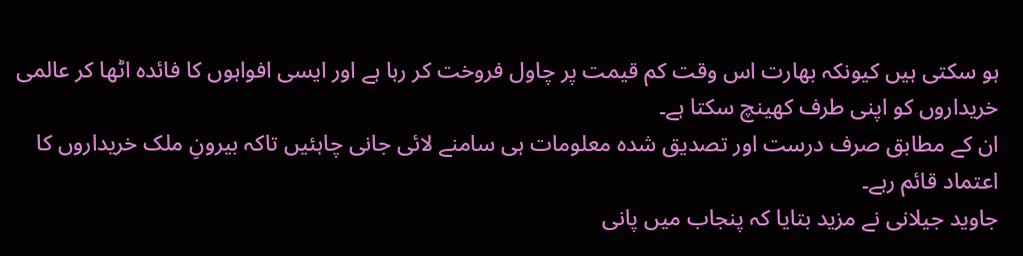ہو سکتی ہیں کیونکہ بھارت اس وقت کم قیمت پر چاول فروخت کر رہا ہے اور ایسی افواہوں کا فائدہ اٹھا کر عالمی خریداروں کو اپنی طرف کھینچ سکتا ہے۔
ان کے مطابق صرف درست اور تصدیق شدہ معلومات ہی سامنے لائی جانی چاہئیں تاکہ بیرونِ ملک خریداروں کا اعتماد قائم رہے۔
جاوید جیلانی نے مزید بتایا کہ پنجاب میں پانی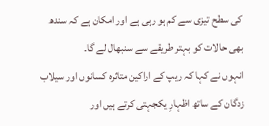کی سطح تیزی سے کم ہو رہی ہے اور امکان ہے کہ سندھ بھی حالات کو بہتر طریقے سے سنبھال لے گا۔
انہوں نے کہا کہ ریپ کے اراکین متاثرہ کسانوں اور سیلاب زدگان کے ساتھ اظہارِ یکجہتی کرتے ہیں اور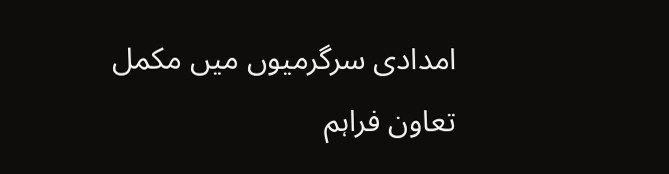امدادی سرگرمیوں میں مکمل تعاون فراہم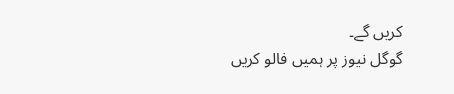کریں گے۔
گوگل نیوز پر ہمیں فالو کریں